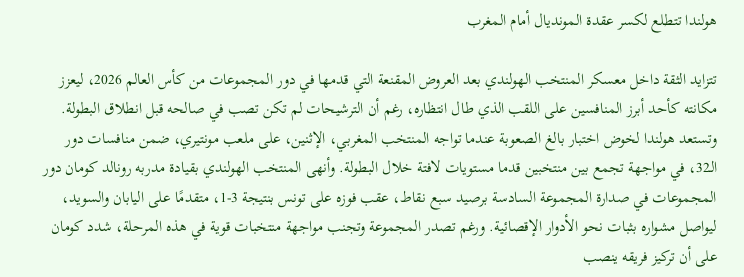هولندا تتطلع لكسر عقدة المونديال أمام المغرب

تتزايد الثقة داخل معسكر المنتخب الهولندي بعد العروض المقنعة التي قدمها في دور المجموعات من كأس العالم 2026، ليعزز مكانته كأحد أبرز المنافسين على اللقب الذي طال انتظاره، رغم أن الترشيحات لم تكن تصب في صالحه قبل انطلاق البطولة. وتستعد هولندا لخوض اختبار بالغ الصعوبة عندما تواجه المنتخب المغربي، الإثنين، على ملعب مونتيري، ضمن منافسات دور الـ32، في مواجهة تجمع بين منتخبين قدما مستويات لافتة خلال البطولة. وأنهى المنتخب الهولندي بقيادة مدربه رونالد كومان دور المجموعات في صدارة المجموعة السادسة برصيد سبع نقاط، عقب فوزه على تونس بنتيجة 3-1، متقدمًا على اليابان والسويد، ليواصل مشواره بثبات نحو الأدوار الإقصائية. ورغم تصدر المجموعة وتجنب مواجهة منتخبات قوية في هذه المرحلة، شدد كومان على أن تركيز فريقه ينصب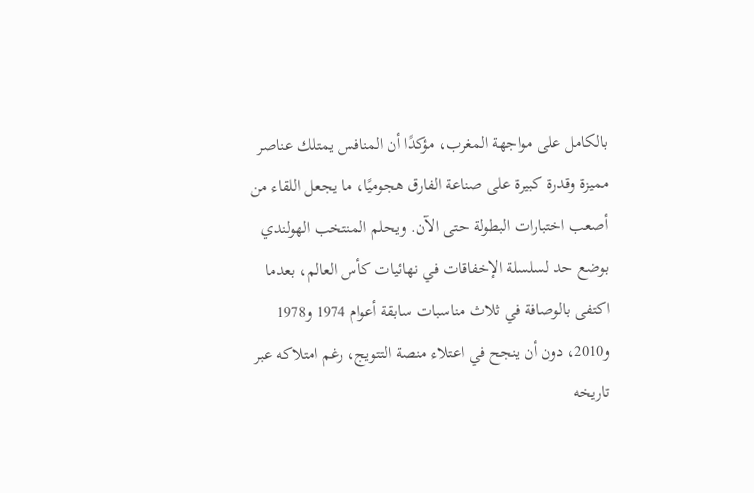بالكامل على مواجهة المغرب، مؤكدًا أن المنافس يمتلك عناصر مميزة وقدرة كبيرة على صناعة الفارق هجوميًا، ما يجعل اللقاء من أصعب اختبارات البطولة حتى الآن. ويحلم المنتخب الهولندي بوضع حد لسلسلة الإخفاقات في نهائيات كأس العالم، بعدما اكتفى بالوصافة في ثلاث مناسبات سابقة أعوام 1974 و1978 و2010، دون أن ينجح في اعتلاء منصة التتويج، رغم امتلاكه عبر تاريخه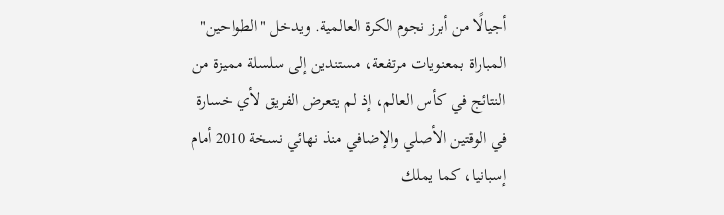أجيالًا من أبرز نجوم الكرة العالمية. ويدخل "الطواحين" المباراة بمعنويات مرتفعة، مستندين إلى سلسلة مميزة من النتائج في كأس العالم، إذ لم يتعرض الفريق لأي خسارة في الوقتين الأصلي والإضافي منذ نهائي نسخة 2010 أمام إسبانيا، كما يملك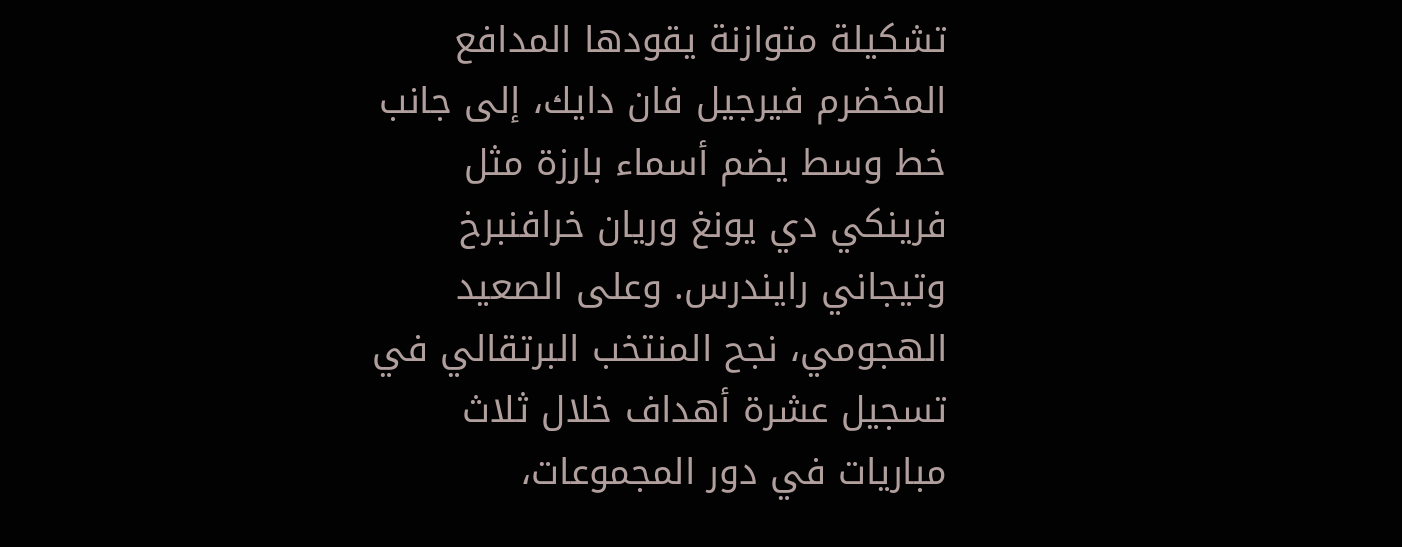تشكيلة متوازنة يقودها المدافع المخضرم فيرجيل فان دايك، إلى جانب خط وسط يضم أسماء بارزة مثل فرينكي دي يونغ وريان خرافنبرخ وتيجاني رايندرس. وعلى الصعيد الهجومي، نجح المنتخب البرتقالي في تسجيل عشرة أهداف خلال ثلاث مباريات في دور المجموعات،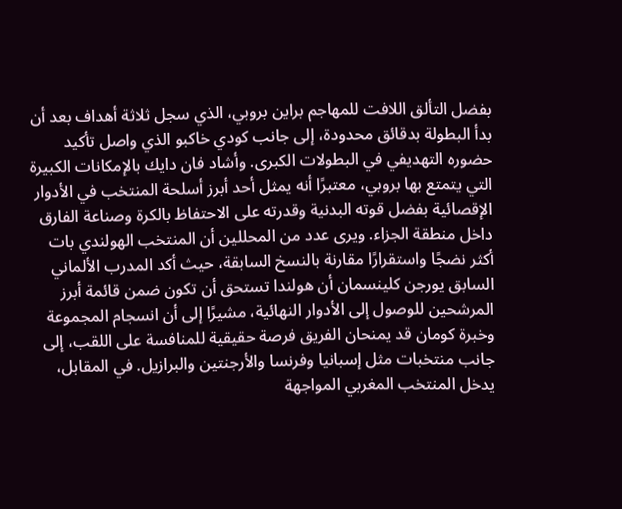بفضل التألق اللافت للمهاجم براين بروبي، الذي سجل ثلاثة أهداف بعد أن بدأ البطولة بدقائق محدودة، إلى جانب كودي خاكبو الذي واصل تأكيد حضوره التهديفي في البطولات الكبرى. وأشاد فان دايك بالإمكانات الكبيرة التي يتمتع بها بروبي، معتبرًا أنه يمثل أحد أبرز أسلحة المنتخب في الأدوار الإقصائية بفضل قوته البدنية وقدرته على الاحتفاظ بالكرة وصناعة الفارق داخل منطقة الجزاء. ويرى عدد من المحللين أن المنتخب الهولندي بات أكثر نضجًا واستقرارًا مقارنة بالنسخ السابقة، حيث أكد المدرب الألماني السابق يورجن كلينسمان أن هولندا تستحق أن تكون ضمن قائمة أبرز المرشحين للوصول إلى الأدوار النهائية، مشيرًا إلى أن انسجام المجموعة وخبرة كومان قد يمنحان الفريق فرصة حقيقية للمنافسة على اللقب، إلى جانب منتخبات مثل إسبانيا وفرنسا والأرجنتين والبرازيل. في المقابل، يدخل المنتخب المغربي المواجهة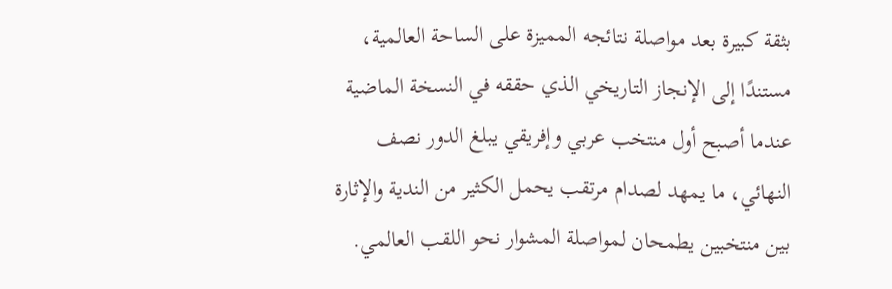بثقة كبيرة بعد مواصلة نتائجه المميزة على الساحة العالمية، مستندًا إلى الإنجاز التاريخي الذي حققه في النسخة الماضية عندما أصبح أول منتخب عربي وإفريقي يبلغ الدور نصف النهائي، ما يمهد لصدام مرتقب يحمل الكثير من الندية والإثارة بين منتخبين يطمحان لمواصلة المشوار نحو اللقب العالمي.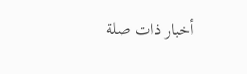أخبار ذات صلة